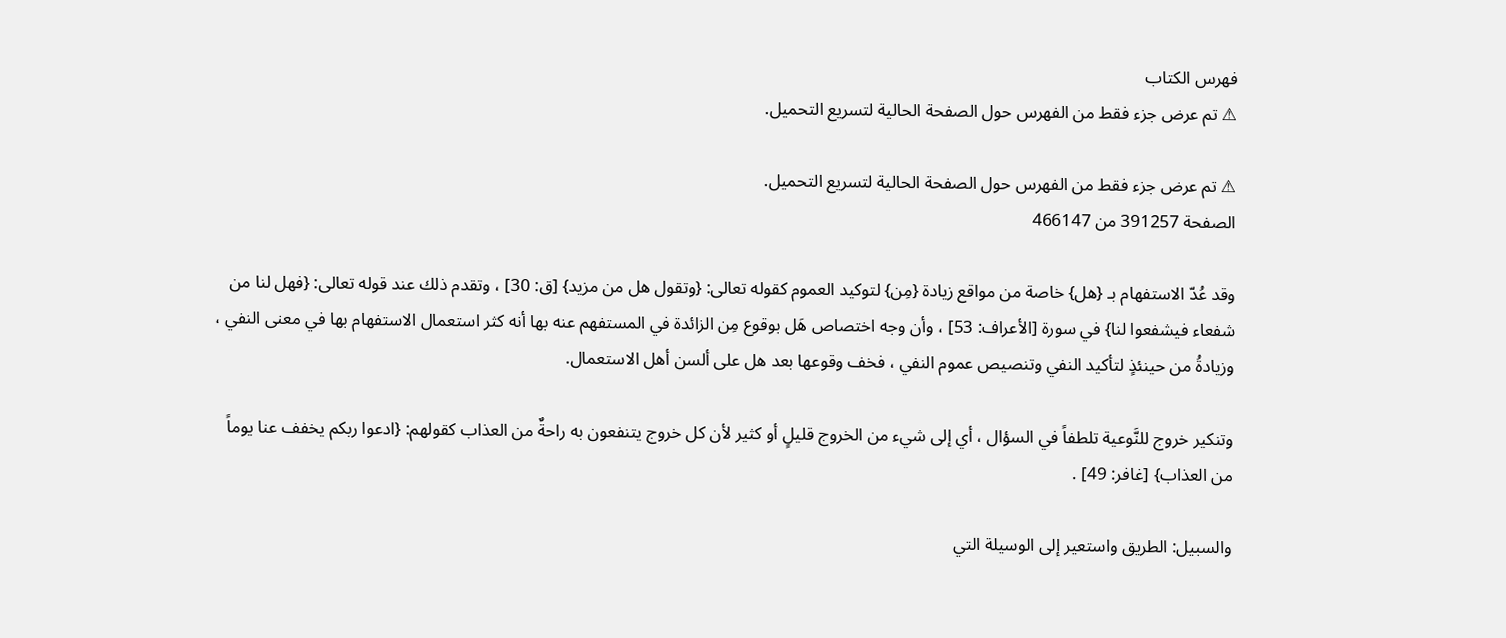فهرس الكتاب
⚠ تم عرض جزء فقط من الفهرس حول الصفحة الحالية لتسريع التحميل.

⚠ تم عرض جزء فقط من الفهرس حول الصفحة الحالية لتسريع التحميل.
الصفحة 391257 من 466147

وقد عُدّ الاستفهام بـ {هل} خاصة من مواقع زيادة {مِن} لتوكيد العموم كقوله تعالى: {وتقول هل من مزيد} [ق: 30] ، وتقدم ذلك عند قوله تعالى: {فهل لنا من شفعاء فيشفعوا لنا} في سورة [الأعراف: 53] ، وأن وجه اختصاص هَل بوقوع مِن الزائدة في المستفهم عنه بها أنه كثر استعمال الاستفهام بها في معنى النفي ، وزيادةُ من حينئذٍ لتأكيد النفي وتنصيص عموم النفي ، فخف وقوعها بعد هل على ألسن أهل الاستعمال.

وتنكير خروج للنَّوعية تلطفاً في السؤال ، أي إلى شيء من الخروج قليلٍ أو كثير لأن كل خروج يتنفعون به راحةٌ من العذاب كقولهم: {ادعوا ربكم يخفف عنا يوماً من العذاب} [غافر: 49] .

والسبيل: الطريق واستعير إلى الوسيلة التي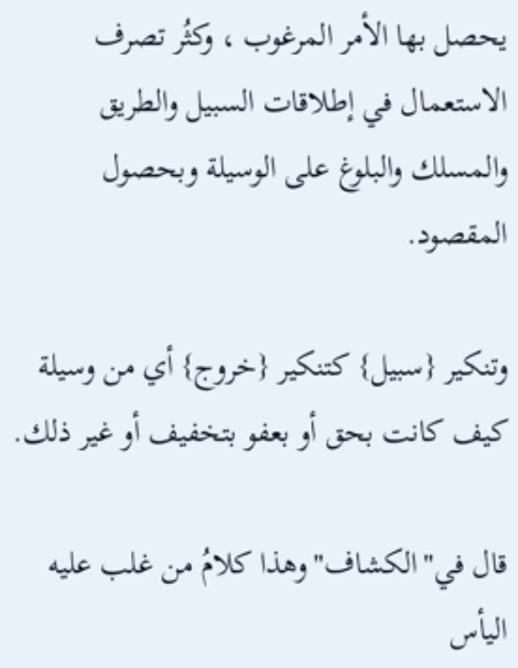يحصل بها الأمر المرغوب ، وكثُر تصرف الاستعمال في إطلاقات السبيل والطريق والمسلك والبلوغ على الوسيلة وبحصول المقصود.

وتنكير {سبيل} كتنكير {خروج} أي من وسيلة كيف كانت بحق أو بعفو بتخفيف أو غير ذلك.

قال في"الكشاف"وهذا كلامُ من غلب عليه اليأس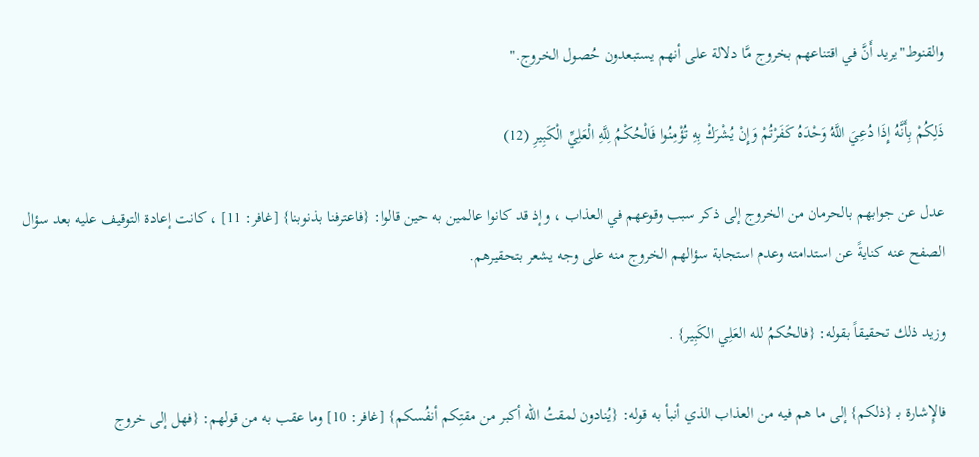والقنوط"يريد أَنَّ في اقتناعهم بخروج مَّا دلالة على أنهم يستبعدون حُصول الخروج."

ذَلِكُمْ بِأَنَّهُ إِذَا دُعِيَ اللَّهُ وَحْدَهُ كَفَرْتُمْ وَإِنْ يُشْرَكْ بِهِ تُؤْمِنُوا فَالْحُكْمُ لِلَّهِ الْعَلِيِّ الْكَبِيرِ (12)

عدل عن جوابهم بالحرمان من الخروج إلى ذكر سبب وقوعهم في العذاب ، وإذ قد كانوا عالمين به حين قالوا: {فاعترفنا بذنوبنا} [غافر: 11] ، كانت إعادة التوقيف عليه بعد سؤال الصفح عنه كنايةً عن استدامته وعدم استجابة سؤالهم الخروج منه على وجه يشعر بتحقيرهم.

وزيد ذلك تحقيقاً بقوله: {فالحُكمُ لله العَلِي الكَبِير} .

فالإِشارة بـ {ذلكم} إلى ما هم فيه من العذاب الذي أنبأ به قوله: {يُنادون لمقتُ الله أكبر من مقتِكم أنفُسكم} [غافر: 10] وما عقب به من قولهم: {فهل إلى خروج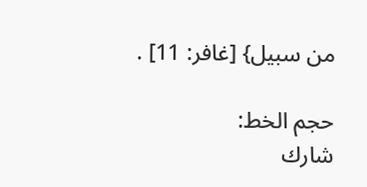من سبيل} [غافر: 11] .

حجم الخط:
شارك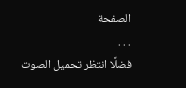الصفحة
. . .
فضلًا انتظر تحميل الصوت